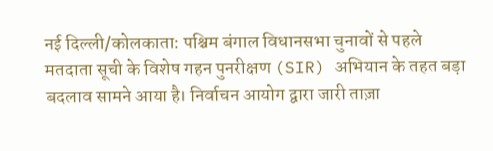नई दिल्ली/कोलकाता: पश्चिम बंगाल विधानसभा चुनावों से पहले मतदाता सूची के विशेष गहन पुनरीक्षण (SIR) अभियान के तहत बड़ा बदलाव सामने आया है। निर्वाचन आयोग द्वारा जारी ताज़ा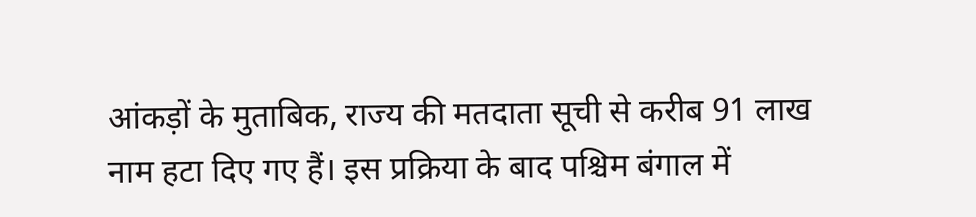आंकड़ों के मुताबिक, राज्य की मतदाता सूची से करीब 91 लाख नाम हटा दिए गए हैं। इस प्रक्रिया के बाद पश्चिम बंगाल में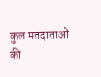कुल मतदाताओं की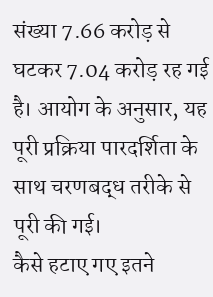संख्या 7.66 करोड़ से घटकर 7.04 करोड़ रह गई है। आयोग के अनुसार, यह पूरी प्रक्रिया पारदर्शिता के साथ चरणबद्ध तरीके से पूरी की गई।
कैसे हटाए गए इतने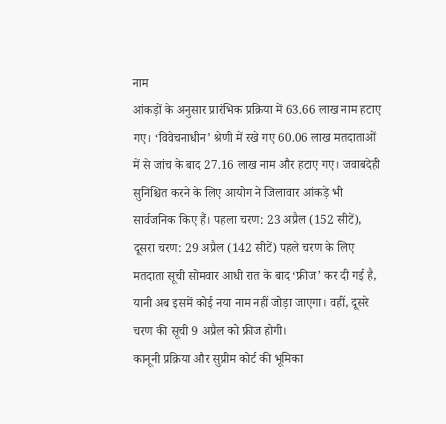नाम
आंकड़ों के अनुसार प्रारंभिक प्रक्रिया में 63.66 लाख नाम हटाए गए। ‘विवेचनाधीन’ श्रेणी में रखे गए 60.06 लाख मतदाताओं में से जांच के बाद 27.16 लाख नाम और हटाए गए। जवाबदेही सुनिश्चित करने के लिए आयोग ने जिलावार आंकड़े भी सार्वजनिक किए हैं। पहला चरण: 23 अप्रैल (152 सीटें), दूसरा चरण: 29 अप्रैल (142 सीटें) पहले चरण के लिए मतदाता सूची सोमवार आधी रात के बाद ‘फ्रीज’ कर दी गई है, यानी अब इसमें कोई नया नाम नहीं जोड़ा जाएगा। वहीं, दूसरे चरण की सूची 9 अप्रैल को फ्रीज होगी।
कानूनी प्रक्रिया और सुप्रीम कोर्ट की भूमिका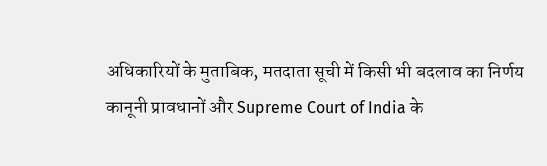अधिकारियों के मुताबिक, मतदाता सूची में किसी भी बदलाव का निर्णय कानूनी प्रावधानों और Supreme Court of India के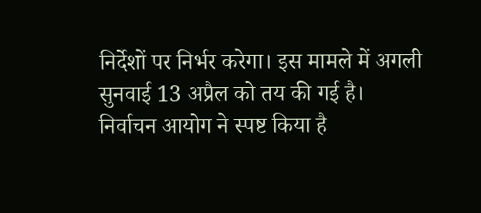निर्देशों पर निर्भर करेगा। इस मामले में अगली सुनवाई 13 अप्रैल को तय की गई है। निर्वाचन आयोग ने स्पष्ट किया है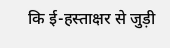कि ई-हस्ताक्षर से जुड़ी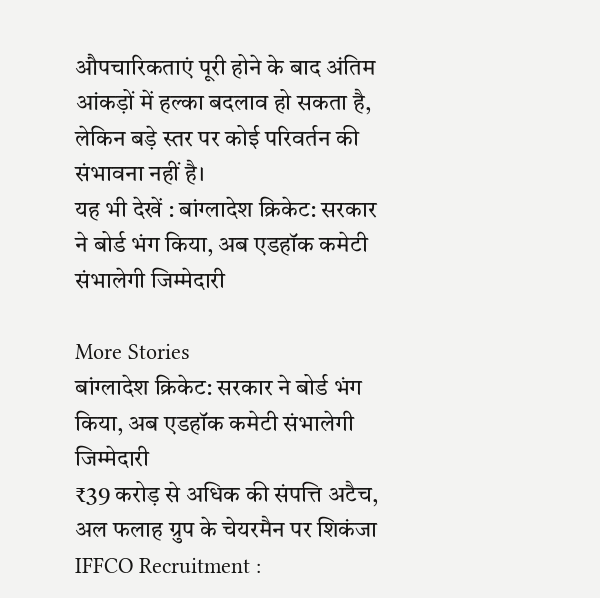औपचारिकताएं पूरी होने के बाद अंतिम आंकड़ों में हल्का बदलाव हो सकता है, लेकिन बड़े स्तर पर कोई परिवर्तन की संभावना नहीं है।
यह भी देखें : बांग्लादेश क्रिकेट: सरकार ने बोर्ड भंग किया, अब एडहॉक कमेटी संभालेगी जिम्मेदारी

More Stories
बांग्लादेश क्रिकेट: सरकार ने बोर्ड भंग किया, अब एडहॉक कमेटी संभालेगी जिम्मेदारी
₹39 करोड़ से अधिक की संपत्ति अटैच, अल फलाह ग्रुप के चेयरमैन पर शिकंजा
IFFCO Recruitment :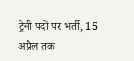ट्रेनी पदों पर भर्ती, 15 अप्रैल तक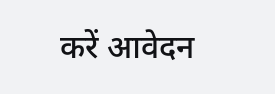करें आवेदन